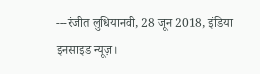---रंजीत लुधियानवी, 28 जून 2018, इंडिया इनसाइड न्यूज़।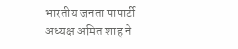भारतीय जनता पापार्टी अध्यक्ष अमित शाह ने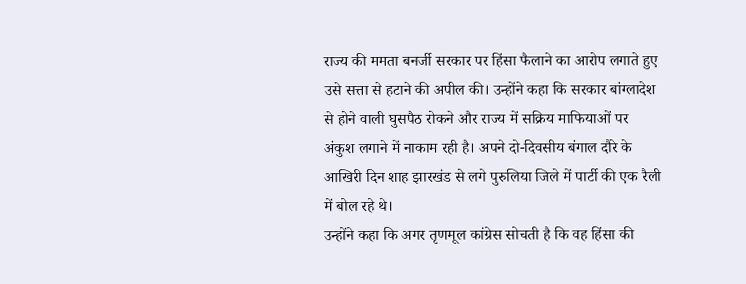राज्य की ममता बनर्जी सरकार पर हिंसा फैलाने का आरोप लगाते हुए उसे सत्ता से हटाने की अपील की। उन्होंने कहा कि सरकार बांग्लादेश से होने वाली घुसपैठ रोकने और राज्य में सक्रिय माफियाओं पर अंकुश लगाने में नाकाम रही है। अपने दो-दिवसीय बंगाल दौरे के आखिरी दिन शाह झारखंड से लगे पुरुलिया जिले में पार्टी की एक रैली में बोल रहे थे।
उन्होंने कहा कि अगर तृणमूल कांग्रेस सोचती है कि वह हिंसा की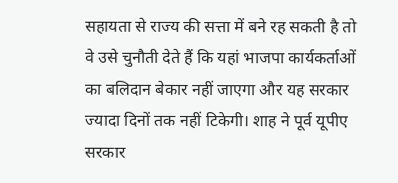सहायता से राज्य की सत्ता में बने रह सकती है तो वे उसे चुनौती देते हैं कि यहां भाजपा कार्यकर्ताओं का बलिदान बेकार नहीं जाएगा और यह सरकार ज्यादा दिनों तक नहीं टिकेगी। शाह ने पूर्व यूपीए सरकार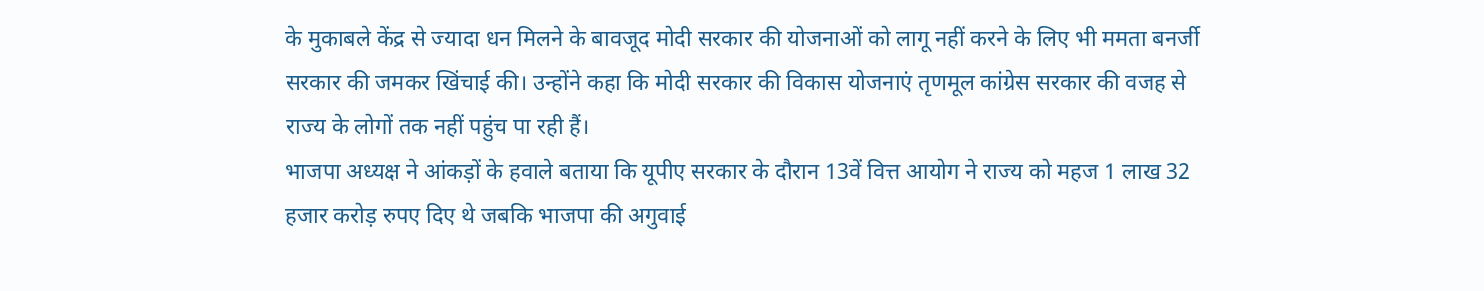के मुकाबले केंद्र से ज्यादा धन मिलने के बावजूद मोदी सरकार की योजनाओं को लागू नहीं करने के लिए भी ममता बनर्जी सरकार की जमकर खिंचाई की। उन्होंने कहा कि मोदी सरकार की विकास योजनाएं तृणमूल कांग्रेस सरकार की वजह से राज्य के लोगों तक नहीं पहुंच पा रही हैं।
भाजपा अध्यक्ष ने आंकड़ों के हवाले बताया कि यूपीए सरकार के दौरान 13वें वित्त आयोग ने राज्य को महज 1 लाख 32 हजार करोड़ रुपए दिए थे जबकि भाजपा की अगुवाई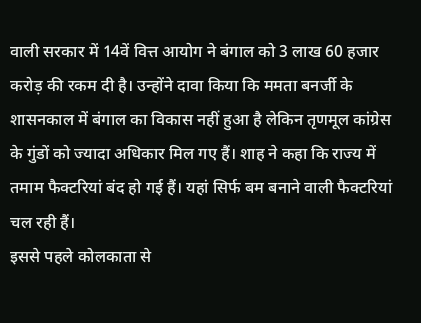वाली सरकार में 14वें वित्त आयोग ने बंगाल को 3 लाख 60 हजार करोड़ की रकम दी है। उन्होंने दावा किया कि ममता बनर्जी के शासनकाल में बंगाल का विकास नहीं हुआ है लेकिन तृणमूल कांग्रेस के गुंडों को ज्यादा अधिकार मिल गए हैं। शाह ने कहा कि राज्य में तमाम फैक्टरियां बंद हो गई हैं। यहां सिर्फ बम बनाने वाली फैक्टरियां चल रही हैं।
इससे पहले कोलकाता से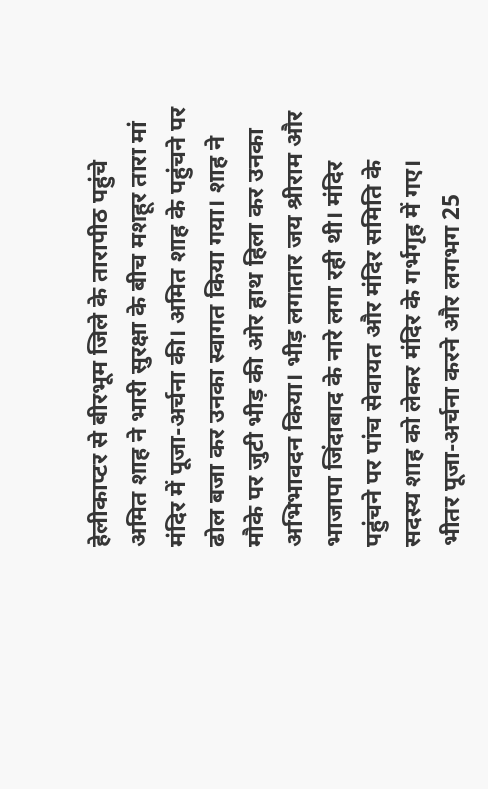हेलीकाप्टर से बीरभूम जिले के तारापीठ पहुंचे अमित शाह ने भारी सुरक्षा के बीच मशहूर तारा मां मंदिर में पूजा-अर्चना की। अमित शाह के पहुंचने पर ढोल बजा कर उनका स्वागत किया गया। शाह ने मौके पर जुटी भीड़ की ओर हाथ हिला कर उनका अभिभावदन किया। भीड़ लगातार जय श्रीराम और भाजापा जिंदाबाद के नारे लगा रही थी। मंदिर पहुंचने पर पांच सेवायत और मंदिर समिति के सदस्य शाह को लेकर मंदिर के गर्भगृह में गए। भीतर पूजा-अर्चना करने और लगभग 25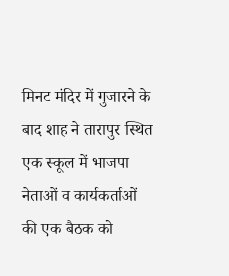मिनट मंदिर में गुजारने के बाद शाह ने तारापुर स्थित एक स्कूल में भाजपा नेताओं व कार्यकर्ताओं की एक बैठक को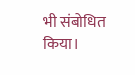भी संबोधित किया।